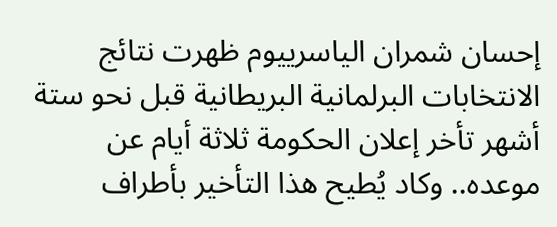إحسان شمران الياسرييوم ظهرت نتائج الانتخابات البرلمانية البريطانية قبل نحو ستة أشهر تأخر إعلان الحكومة ثلاثة أيام عن موعده.. وكاد يُطيح هذا التأخير بأطراف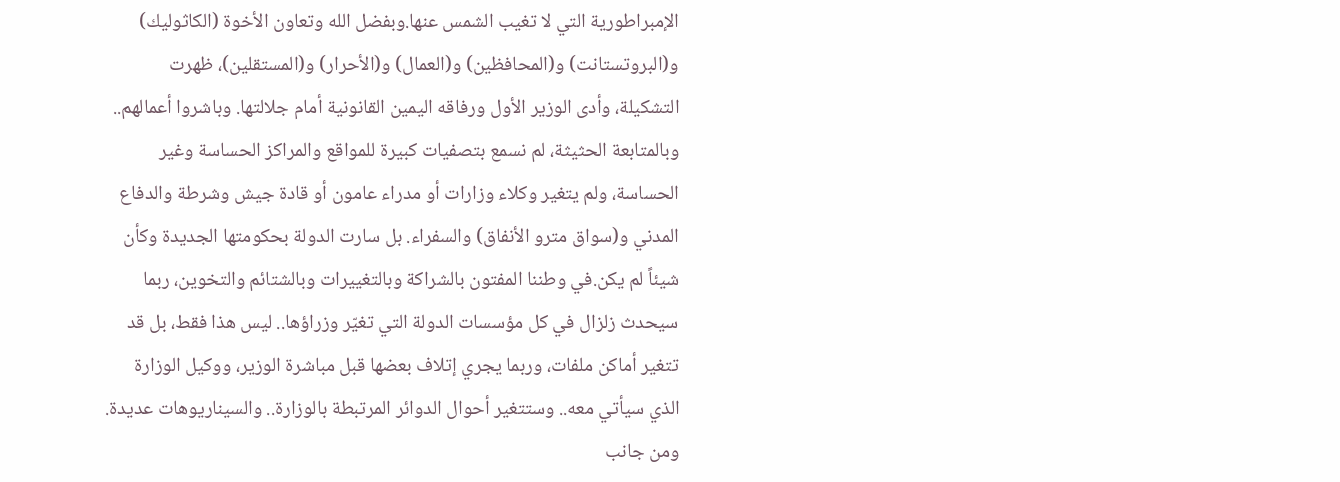الإمبراطورية التي لا تغيب الشمس عنها.وبفضل الله وتعاون الأخوة (الكاثوليك) و(البروتستانت) و(المحافظين) و(العمال) و(الأحرار) و(المستقلين)، ظهرت التشكيلة، وأدى الوزير الأول ورفاقه اليمين القانونية أمام جلالتها. وباشروا أعمالهم..
وبالمتابعة الحثيثة، لم نسمع بتصفيات كبيرة للمواقع والمراكز الحساسة وغير الحساسة، ولم يتغير وكلاء وزارات أو مدراء عامون أو قادة جيش وشرطة والدفاع المدني و(سواق مترو الأنفاق) والسفراء. بل سارت الدولة بحكومتها الجديدة وكأن شيئاً لم يكن.في وطننا المفتون بالشراكة وبالتغييرات وبالشتائم والتخوين، ربما سيحدث زلزال في كل مؤسسات الدولة التي تغيّر وزراؤها.. ليس هذا فقط، بل قد تتغير أماكن ملفات، وربما يجري إتلاف بعضها قبل مباشرة الوزير، ووكيل الوزارة الذي سيأتي معه.. وستتغير أحوال الدوائر المرتبطة بالوزارة.. والسيناريوهات عديدة. ومن جانب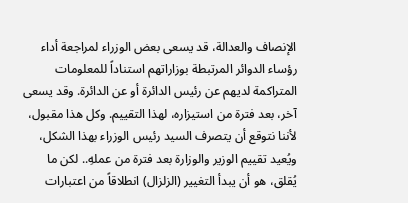الإنصاف والعدالة، قد يسعى بعض الوزراء لمراجعة أداء رؤساء الدوائر المرتبطة بوزاراتهم استناداً للمعلومات المتراكمة لديهم عن رئيس الدائرة أو عن الدائرة. وقد يسعى آخر، بعد فترة من استيزاره، لهذا التقييم. وكل هذا مقبول، لأننا نتوقع أن يتصرف السيد رئيس الوزراء بهذا الشكل، ويُعيد تقييم الوزير والوزارة بعد فترة من عملهِ.. لكن ما يُقلق، هو أن يبدأ التغيير (الزلزال) انطلاقاً من اعتبارات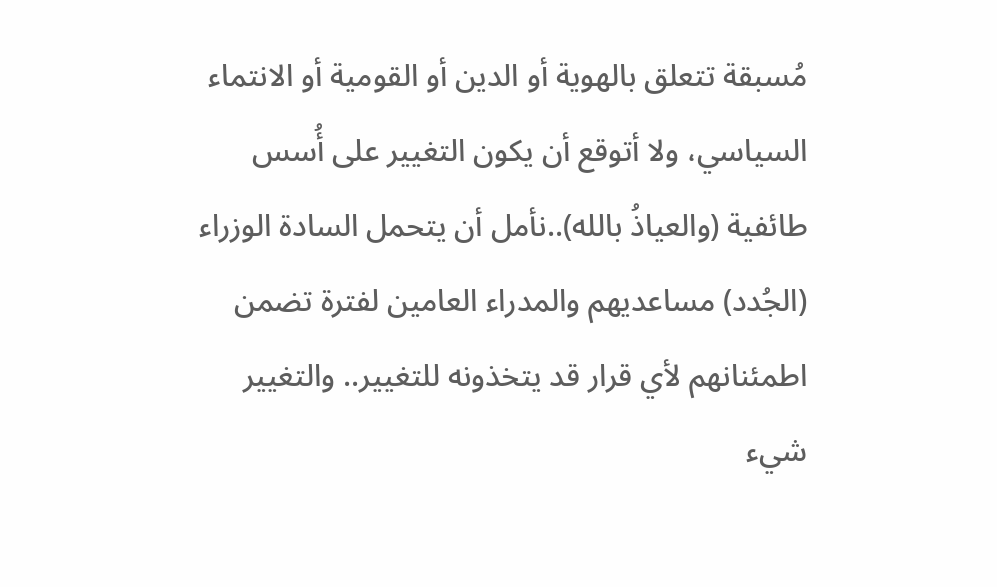مُسبقة تتعلق بالهوية أو الدين أو القومية أو الانتماء السياسي، ولا أتوقع أن يكون التغيير على أُسس طائفية (والعياذُ بالله)..نأمل أن يتحمل السادة الوزراء (الجُدد) مساعديهم والمدراء العامين لفترة تضمن اطمئنانهم لأي قرار قد يتخذونه للتغيير.. والتغيير شيء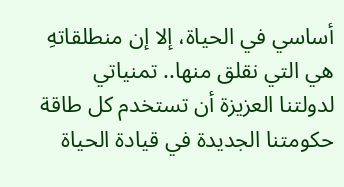أساسي في الحياة، إلا إن منطلقاتهِ هي التي نقلق منها.. تمنياتي لدولتنا العزيزة أن تستخدم كل طاقة حكومتنا الجديدة في قيادة الحياة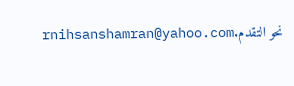نحو التقدم.rnihsanshamran@yahoo.com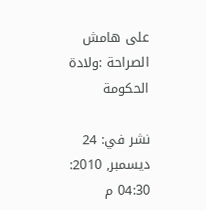على هامش الصراحة :ولادة الحكومة

نشر في: 24 ديسمبر, 2010: 04:30 م